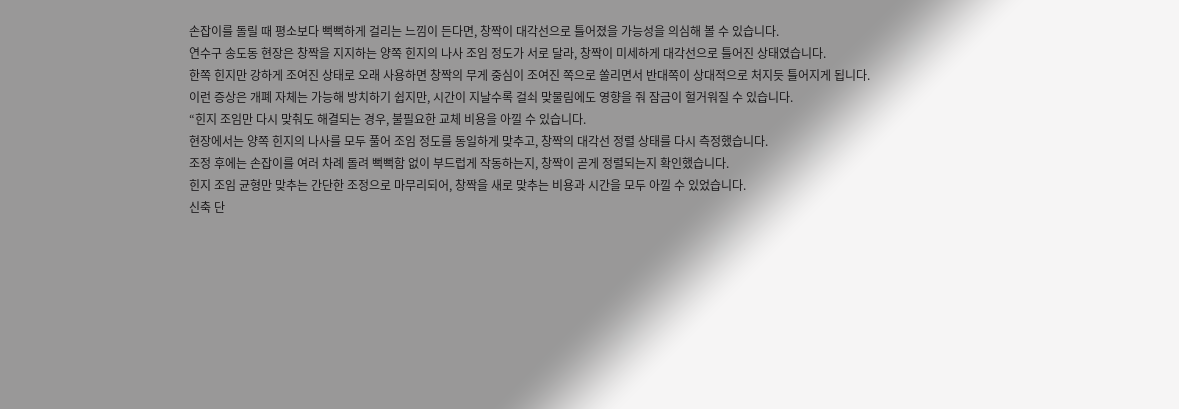손잡이를 돌릴 때 평소보다 뻑뻑하게 걸리는 느낌이 든다면, 창짝이 대각선으로 틀어졌을 가능성을 의심해 볼 수 있습니다.
연수구 송도동 현장은 창짝을 지지하는 양쪽 힌지의 나사 조임 정도가 서로 달라, 창짝이 미세하게 대각선으로 틀어진 상태였습니다.
한쪽 힌지만 강하게 조여진 상태로 오래 사용하면 창짝의 무게 중심이 조여진 쪽으로 쏠리면서 반대쪽이 상대적으로 처지듯 틀어지게 됩니다.
이런 증상은 개폐 자체는 가능해 방치하기 쉽지만, 시간이 지날수록 걸쇠 맞물림에도 영향을 줘 잠금이 헐거워질 수 있습니다.
“힌지 조임만 다시 맞춰도 해결되는 경우, 불필요한 교체 비용을 아낄 수 있습니다.
현장에서는 양쪽 힌지의 나사를 모두 풀어 조임 정도를 동일하게 맞추고, 창짝의 대각선 정렬 상태를 다시 측정했습니다.
조정 후에는 손잡이를 여러 차례 돌려 뻑뻑함 없이 부드럽게 작동하는지, 창짝이 곧게 정렬되는지 확인했습니다.
힌지 조임 균형만 맞추는 간단한 조정으로 마무리되어, 창짝을 새로 맞추는 비용과 시간을 모두 아낄 수 있었습니다.
신축 단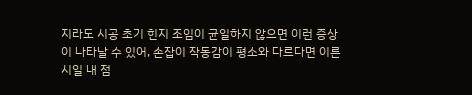지라도 시공 초기 힌지 조임이 균일하지 않으면 이런 증상이 나타날 수 있어, 손잡이 작동감이 평소와 다르다면 이른 시일 내 점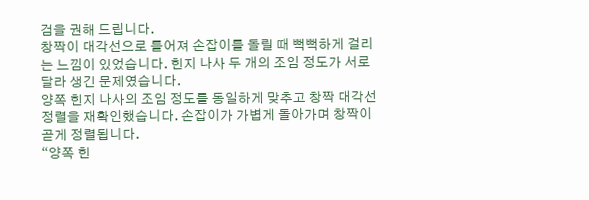검을 권해 드립니다.
창짝이 대각선으로 틀어져 손잡이를 돌릴 때 뻑뻑하게 걸리는 느낌이 있었습니다. 힌지 나사 두 개의 조임 정도가 서로 달라 생긴 문제였습니다.
양쪽 힌지 나사의 조임 정도를 동일하게 맞추고 창짝 대각선 정렬을 재확인했습니다. 손잡이가 가볍게 돌아가며 창짝이 곧게 정렬됩니다.
“양쪽 힌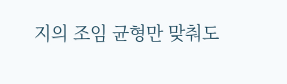지의 조임 균형만 맞춰도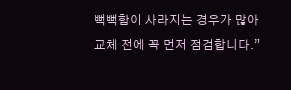뻑뻑함이 사라지는 경우가 많아 교체 전에 꼭 먼저 점검합니다.”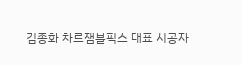김종화 차르잼블픽스 대표 시공자